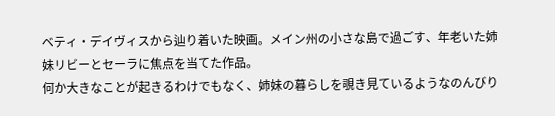ベティ・デイヴィスから辿り着いた映画。メイン州の小さな島で過ごす、年老いた姉妹リビーとセーラに焦点を当てた作品。
何か大きなことが起きるわけでもなく、姉妹の暮らしを覗き見ているようなのんびり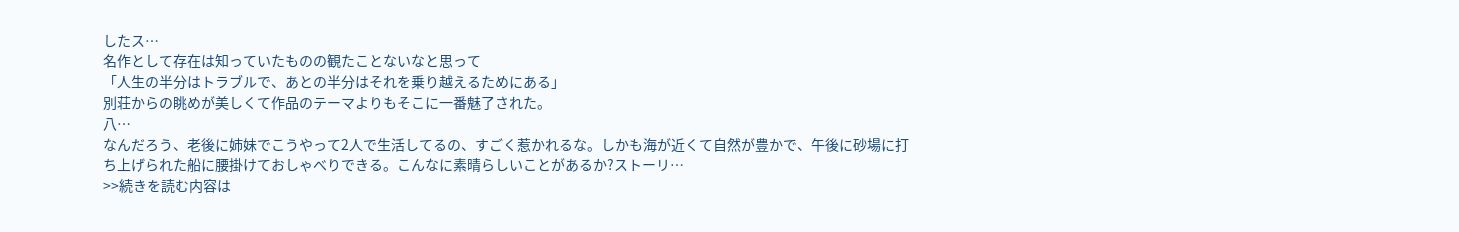したス…
名作として存在は知っていたものの観たことないなと思って
「人生の半分はトラブルで、あとの半分はそれを乗り越えるためにある」
別荘からの眺めが美しくて作品のテーマよりもそこに一番魅了された。
八…
なんだろう、老後に姉妹でこうやって2人で生活してるの、すごく惹かれるな。しかも海が近くて自然が豊かで、午後に砂場に打ち上げられた船に腰掛けておしゃべりできる。こんなに素晴らしいことがあるか?ストーリ…
>>続きを読む内容は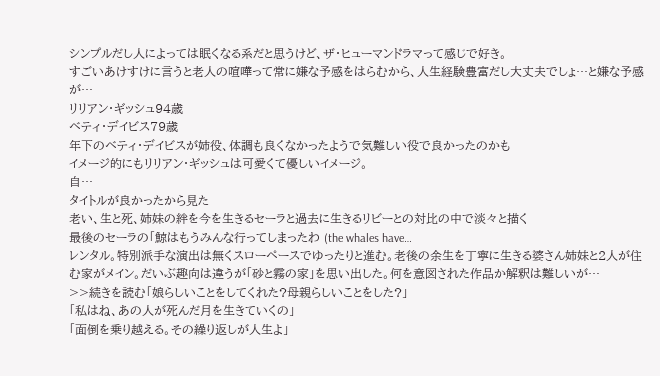シンプルだし人によっては眠くなる系だと思うけど、ザ・ヒューマンドラマって感じで好き。
すごいあけすけに言うと老人の喧嘩って常に嫌な予感をはらむから、人生経験豊富だし大丈夫でしょ…と嫌な予感が…
リリアン・ギッシュ94歳
ベティ・デイビス79歳
年下のベティ・デイビスが姉役、体調も良くなかったようで気難しい役で良かったのかも
イメージ的にもリリアン・ギッシュは可愛くて優しいイメージ。
自…
タイトルが良かったから見た
老い、生と死、姉妹の絆を今を生きるセーラと過去に生きるリビーとの対比の中で淡々と描く
最後のセーラの「鯨はもうみんな行ってしまったわ (the whales have…
レンタル。特別派手な演出は無くスローペースでゆったりと進む。老後の余生を丁寧に生きる婆さん姉妹と2人が住む家がメイン。だいぶ趣向は違うが「砂と霧の家」を思い出した。何を意図された作品か解釈は難しいが…
>>続きを読む「娘らしいことをしてくれた?母親らしいことをした?」
「私はね、あの人が死んだ月を生きていくの」
「面倒を乗り越える。その繰り返しが人生よ」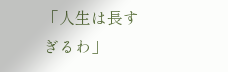「人生は長すぎるわ」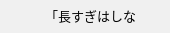「長すぎはしな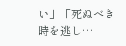い」「死ぬべき時を逃し…